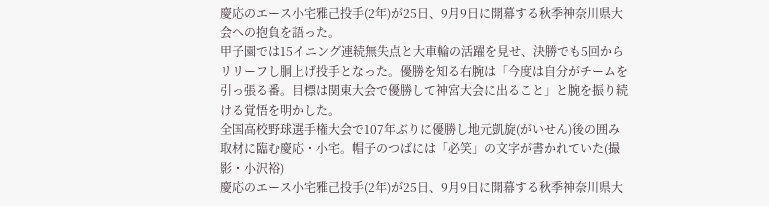慶応のエース小宅雅己投手(2年)が25日、9月9日に開幕する秋季神奈川県大会への抱負を語った。
甲子園では15イニング連続無失点と大車輪の活躍を見せ、決勝でも5回からリリーフし胴上げ投手となった。優勝を知る右腕は「今度は自分がチームを引っ張る番。目標は関東大会で優勝して神宮大会に出ること」と腕を振り続ける覚悟を明かした。
全国高校野球選手権大会で107年ぶりに優勝し地元凱旋(がいせん)後の囲み取材に臨む慶応・小宅。帽子のつばには「必笑」の文字が書かれていた(撮影・小沢裕)
慶応のエース小宅雅己投手(2年)が25日、9月9日に開幕する秋季神奈川県大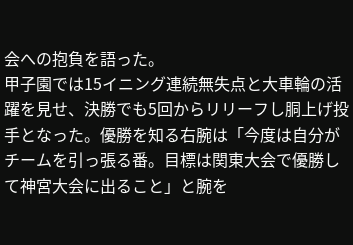会への抱負を語った。
甲子園では15イニング連続無失点と大車輪の活躍を見せ、決勝でも5回からリリーフし胴上げ投手となった。優勝を知る右腕は「今度は自分がチームを引っ張る番。目標は関東大会で優勝して神宮大会に出ること」と腕を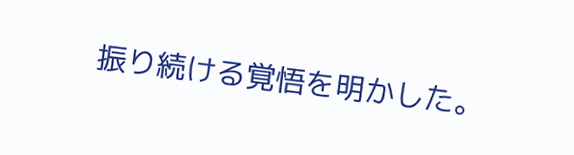振り続ける覚悟を明かした。